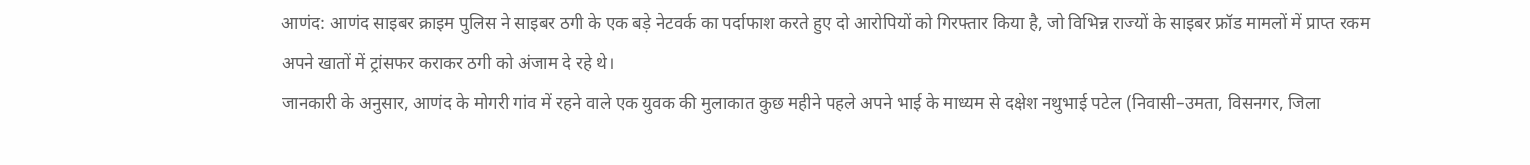आणंद: आणंद साइबर क्राइम पुलिस ने साइबर ठगी के एक बड़े नेटवर्क का पर्दाफाश करते हुए दो आरोपियों को गिरफ्तार किया है, जो विभिन्न राज्यों के साइबर फ्रॉड मामलों में प्राप्त रकम अपने खातों में ट्रांसफर कराकर ठगी को अंजाम दे रहे थे।
जानकारी के अनुसार, आणंद के मोगरी गांव में रहने वाले एक युवक की मुलाकात कुछ महीने पहले अपने भाई के माध्यम से दक्षेश नथुभाई पटेल (निवासी–उमता, विसनगर, जिला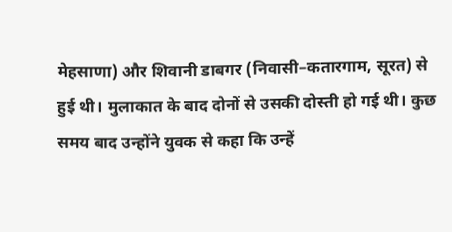मेहसाणा) और शिवानी डाबगर (निवासी–कतारगाम, सूरत) से हुई थी। मुलाकात के बाद दोनों से उसकी दोस्ती हो गई थी। कुछ समय बाद उन्होंने युवक से कहा कि उन्हें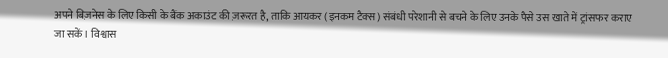अपने बिज़नेस के लिए किसी के बैंक अकाउंट की ज़रूरत है, ताकि आयकर (इनकम टैक्स) संबंधी परेशानी से बचने के लिए उनके पैसे उस खाते में ट्रांसफर कराए जा सकें। विश्वास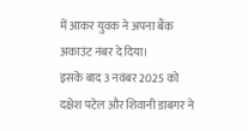में आकर युवक ने अपना बैंक अकाउंट नंबर दे दिया।
इसके बाद 3 नवंबर 2025 को दक्षेश पटेल और शिवानी डाबगर ने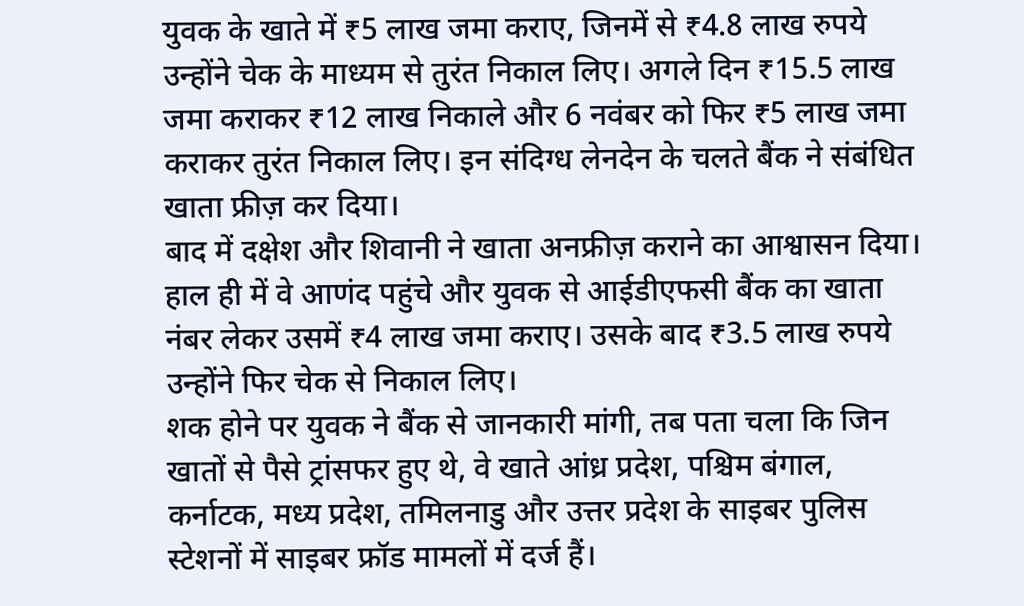युवक के खाते में ₹5 लाख जमा कराए, जिनमें से ₹4.8 लाख रुपये उन्होंने चेक के माध्यम से तुरंत निकाल लिए। अगले दिन ₹15.5 लाख जमा कराकर ₹12 लाख निकाले और 6 नवंबर को फिर ₹5 लाख जमा कराकर तुरंत निकाल लिए। इन संदिग्ध लेनदेन के चलते बैंक ने संबंधित खाता फ्रीज़ कर दिया।
बाद में दक्षेश और शिवानी ने खाता अनफ्रीज़ कराने का आश्वासन दिया। हाल ही में वे आणंद पहुंचे और युवक से आईडीएफसी बैंक का खाता नंबर लेकर उसमें ₹4 लाख जमा कराए। उसके बाद ₹3.5 लाख रुपये उन्होंने फिर चेक से निकाल लिए।
शक होने पर युवक ने बैंक से जानकारी मांगी, तब पता चला कि जिन खातों से पैसे ट्रांसफर हुए थे, वे खाते आंध्र प्रदेश, पश्चिम बंगाल, कर्नाटक, मध्य प्रदेश, तमिलनाडु और उत्तर प्रदेश के साइबर पुलिस स्टेशनों में साइबर फ्रॉड मामलों में दर्ज हैं।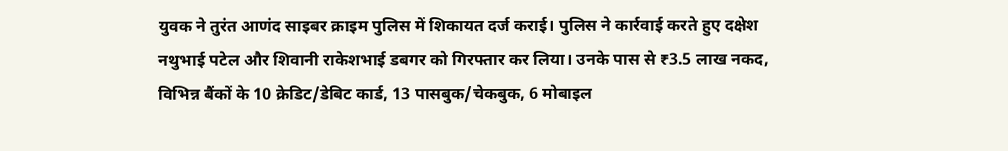युवक ने तुरंत आणंद साइबर क्राइम पुलिस में शिकायत दर्ज कराई। पुलिस ने कार्रवाई करते हुए दक्षेश नथुभाई पटेल और शिवानी राकेशभाई डबगर को गिरफ्तार कर लिया। उनके पास से ₹3.5 लाख नकद, विभिन्न बैंकों के 10 क्रेडिट/डेबिट कार्ड, 13 पासबुक/चेकबुक, 6 मोबाइल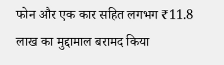फोन और एक कार सहित लगभग ₹11.8 लाख का मुद्दामाल बरामद किया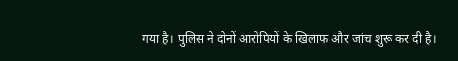गया है। पुलिस ने दोनों आरोपियों के खिलाफ और जांच शुरू कर दी है।